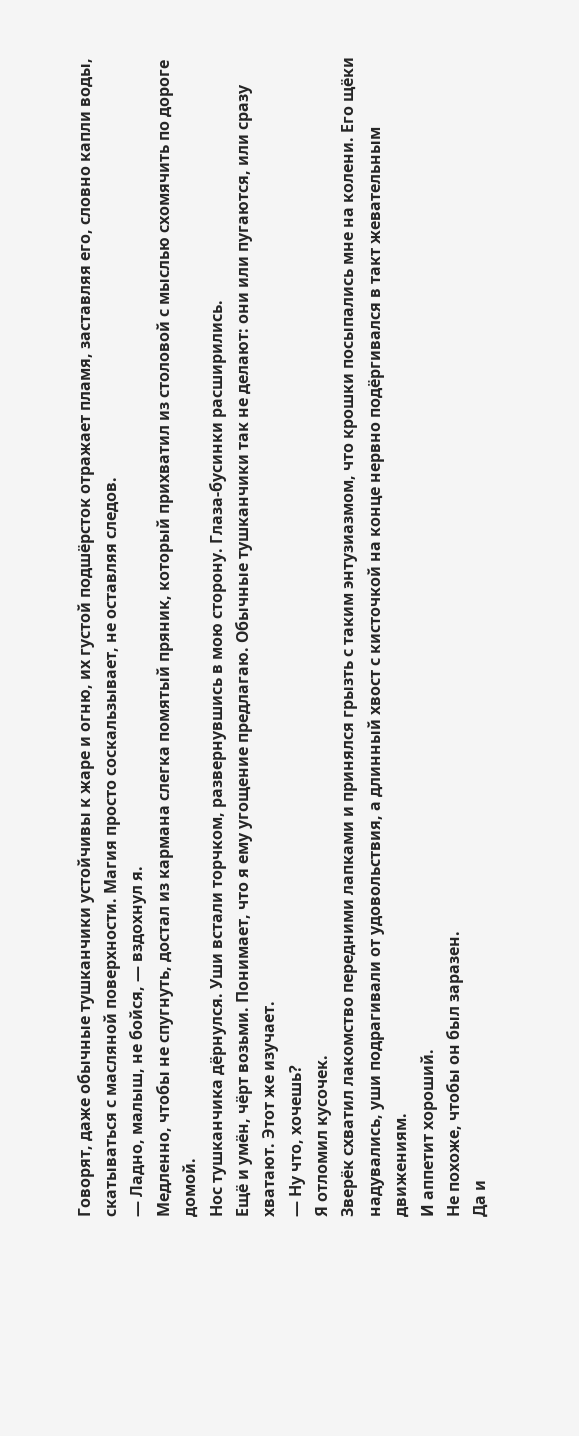Говорят, даже обычные тушканчики устойчивы к жаре и огню, их густой подшёрсток отражает пламя, заставляя его, словно капли воды, скатываться с масляной поверхности. Магия просто соскальзывает, не оставляя следов.
— Ладно, малыш, не бойся, — вздохнул я.
Медленно, чтобы не спугнуть, достал из кармана слегка помятый пряник, который прихватил из столовой с мыслью схомячить по дороге домой.
Нос тушканчика дёрнулся. Уши встали торчком, развернувшись в мою сторону. Глаза-бусинки расширились.
Ещё и умён, чёрт возьми. Понимает, что я ему угощение предлагаю. Обычные тушканчики так не делают: они или пугаются, или сразу хватают. Этот же изучает.
— Ну что, хочешь?
Я отломил кусочек.
Зверёк схватил лакомство передними лапками и принялся грызть с таким энтузиазмом, что крошки посыпались мне на колени. Его щёки надувались, уши подрагивали от удовольствия, а длинный хвост с кисточкой на конце нервно подёргивался в такт жевательным движениям.
И аппетит хороший.
Не похоже, чтобы он был заразен.
Да и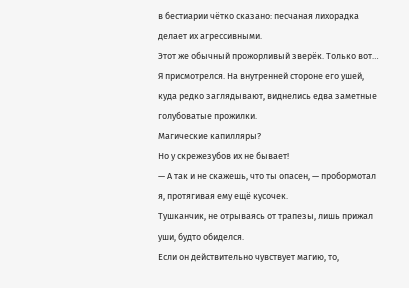в бестиарии чётко сказано: песчаная лихорадка делает их агрессивными.
Этот же обычный прожорливый зверёк. Только вот…
Я присмотрелся. На внутренней стороне его ушей, куда редко заглядывают, виднелись едва заметные голубоватые прожилки.
Магические капилляры?
Но у скрежезубов их не бывает!
— А так и не скажешь, что ты опасен, — пробормотал я, протягивая ему ещё кусочек.
Тушканчик, не отрываясь от трапезы, лишь прижал уши, будто обиделся.
Если он действительно чувствует магию, то,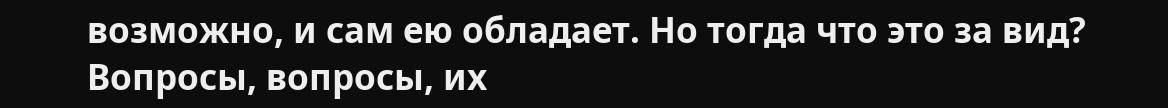возможно, и сам ею обладает. Но тогда что это за вид?
Вопросы, вопросы, их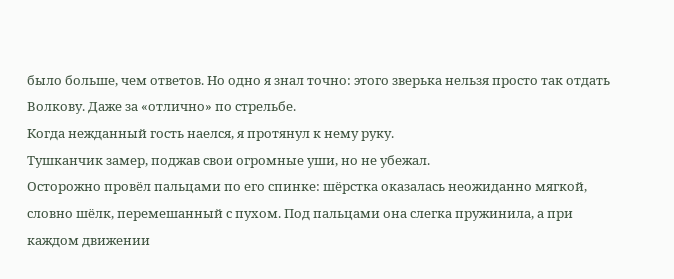было больше, чем ответов. Но одно я знал точно: этого зверька нельзя просто так отдать Волкову. Даже за «отлично» по стрельбе.
Когда нежданный гость наелся, я протянул к нему руку.
Тушканчик замер, поджав свои огромные уши, но не убежал.
Осторожно провёл пальцами по его спинке: шёрстка оказалась неожиданно мягкой, словно шёлк, перемешанный с пухом. Под пальцами она слегка пружинила, а при каждом движении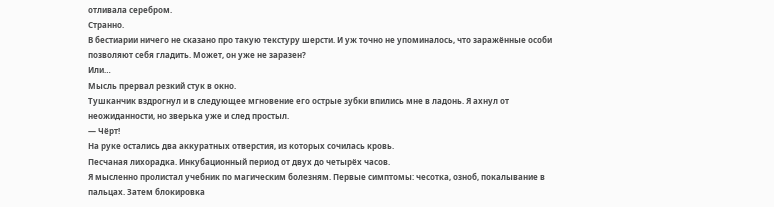отливала серебром.
Странно.
В бестиарии ничего не сказано про такую текстуру шерсти. И уж точно не упоминалось, что заражённые особи позволяют себя гладить. Может, он уже не заразен?
Или…
Мысль прервал резкий стук в окно.
Тушканчик вздрогнул и в следующее мгновение его острые зубки впились мне в ладонь. Я ахнул от неожиданности, но зверька уже и след простыл.
— Чёрт!
На руке остались два аккуратных отверстия, из которых сочилась кровь.
Песчаная лихорадка. Инкубационный период от двух до четырёх часов.
Я мысленно пролистал учебник по магическим болезням. Первые симптомы: чесотка, озноб, покалывание в пальцах. Затем блокировка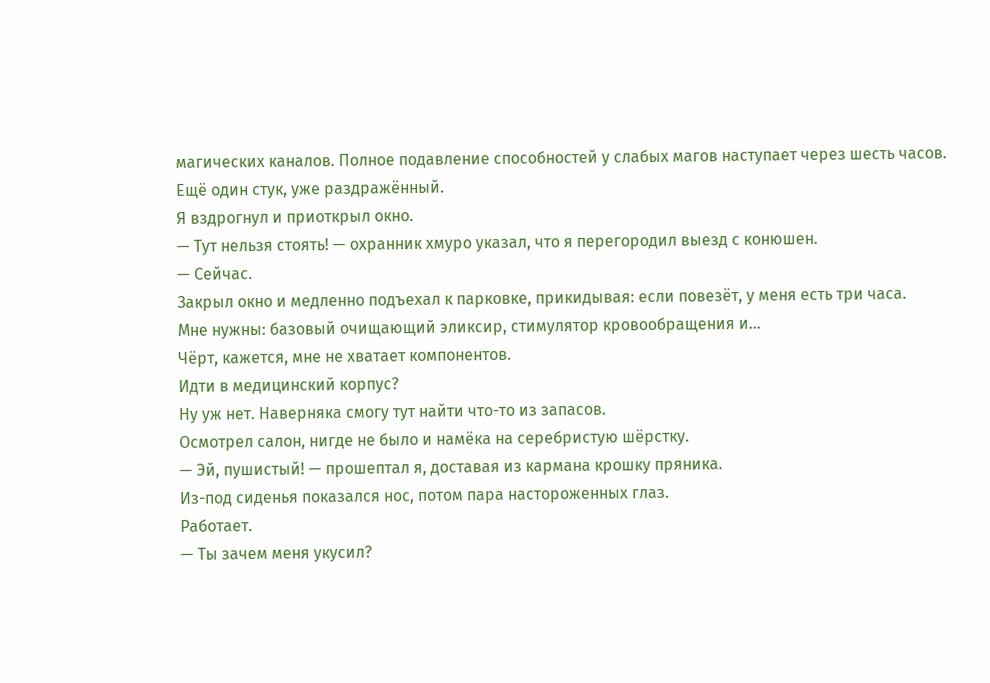магических каналов. Полное подавление способностей у слабых магов наступает через шесть часов.
Ещё один стук, уже раздражённый.
Я вздрогнул и приоткрыл окно.
— Тут нельзя стоять! — охранник хмуро указал, что я перегородил выезд с конюшен.
— Сейчас.
Закрыл окно и медленно подъехал к парковке, прикидывая: если повезёт, у меня есть три часа.
Мне нужны: базовый очищающий эликсир, стимулятор кровообращения и…
Чёрт, кажется, мне не хватает компонентов.
Идти в медицинский корпус?
Ну уж нет. Наверняка смогу тут найти что-то из запасов.
Осмотрел салон, нигде не было и намёка на серебристую шёрстку.
— Эй, пушистый! — прошептал я, доставая из кармана крошку пряника.
Из-под сиденья показался нос, потом пара настороженных глаз.
Работает.
— Ты зачем меня укусил?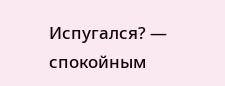Испугался? — спокойным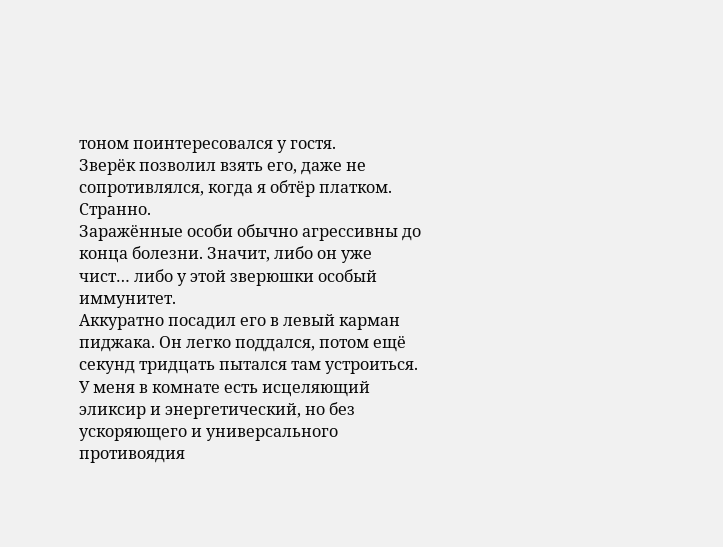тоном поинтересовался у гостя.
Зверёк позволил взять его, даже не сопротивлялся, когда я обтёр платком.
Странно.
Заражённые особи обычно агрессивны до конца болезни. Значит, либо он уже чист… либо у этой зверюшки особый иммунитет.
Аккуратно посадил его в левый карман пиджака. Он легко поддался, потом ещё секунд тридцать пытался там устроиться.
У меня в комнате есть исцеляющий эликсир и энергетический, но без ускоряющего и универсального противоядия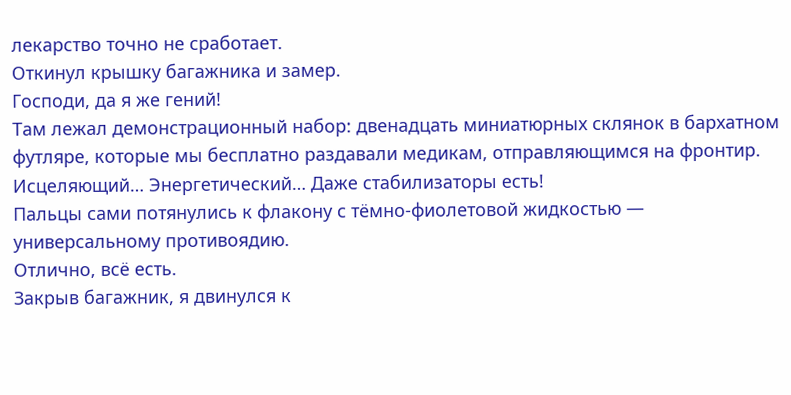лекарство точно не сработает.
Откинул крышку багажника и замер.
Господи, да я же гений!
Там лежал демонстрационный набор: двенадцать миниатюрных склянок в бархатном футляре, которые мы бесплатно раздавали медикам, отправляющимся на фронтир.
Исцеляющий… Энергетический… Даже стабилизаторы есть!
Пальцы сами потянулись к флакону с тёмно-фиолетовой жидкостью — универсальному противоядию.
Отлично, всё есть.
Закрыв багажник, я двинулся к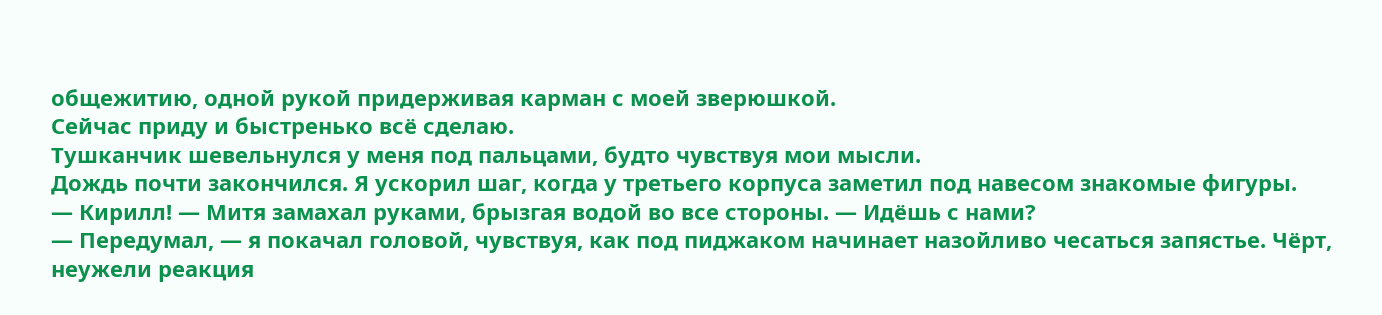общежитию, одной рукой придерживая карман с моей зверюшкой.
Сейчас приду и быстренько всё сделаю.
Тушканчик шевельнулся у меня под пальцами, будто чувствуя мои мысли.
Дождь почти закончился. Я ускорил шаг, когда у третьего корпуса заметил под навесом знакомые фигуры.
— Кирилл! — Митя замахал руками, брызгая водой во все стороны. — Идёшь с нами?
— Передумал, — я покачал головой, чувствуя, как под пиджаком начинает назойливо чесаться запястье. Чёрт, неужели реакция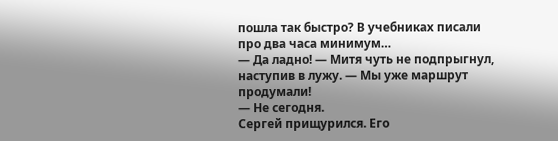пошла так быстро? В учебниках писали про два часа минимум…
— Да ладно! — Митя чуть не подпрыгнул, наступив в лужу. — Мы уже маршрут продумали!
— Не сегодня.
Сергей прищурился. Его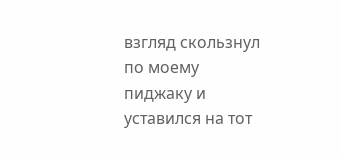взгляд скользнул по моему пиджаку и уставился на тот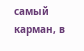самый карман, в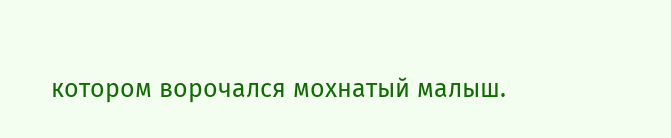котором ворочался мохнатый малыш.